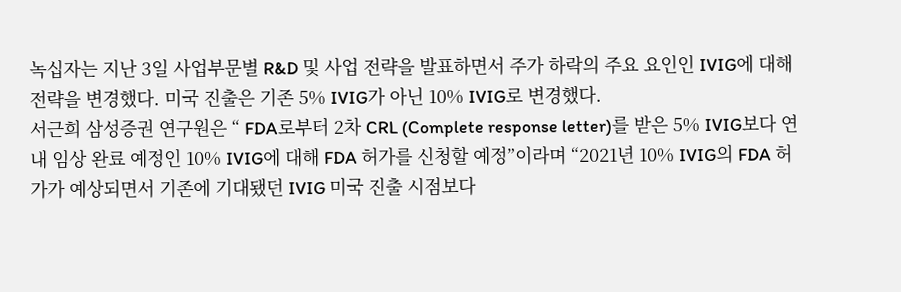녹십자는 지난 3일 사업부문별 R&D 및 사업 전략을 발표하면서 주가 하락의 주요 요인인 IVIG에 대해 전략을 변경했다. 미국 진출은 기존 5% IVIG가 아닌 10% IVIG로 변경했다.
서근희 삼성증권 연구원은 “ FDA로부터 2차 CRL (Complete response letter)를 받은 5% IVIG보다 연내 임상 완료 예정인 10% IVIG에 대해 FDA 허가를 신청할 예정”이라며 “2021년 10% IVIG의 FDA 허가가 예상되면서 기존에 기대됐던 IVIG 미국 진출 시점보다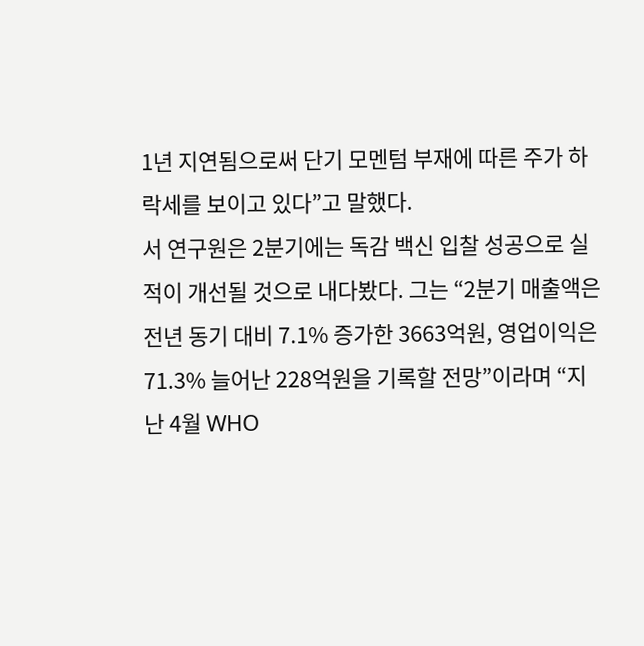1년 지연됨으로써 단기 모멘텀 부재에 따른 주가 하락세를 보이고 있다”고 말했다.
서 연구원은 2분기에는 독감 백신 입찰 성공으로 실적이 개선될 것으로 내다봤다. 그는 “2분기 매출액은 전년 동기 대비 7.1% 증가한 3663억원, 영업이익은 71.3% 늘어난 228억원을 기록할 전망”이라며 “지난 4월 WHO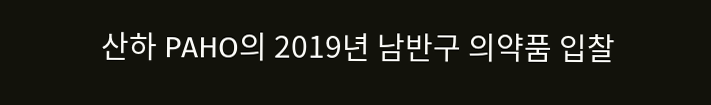산하 PAHO의 2019년 남반구 의약품 입찰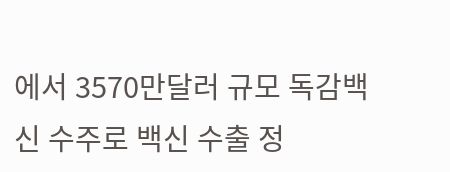에서 3570만달러 규모 독감백신 수주로 백신 수출 정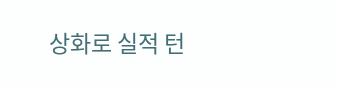상화로 실적 턴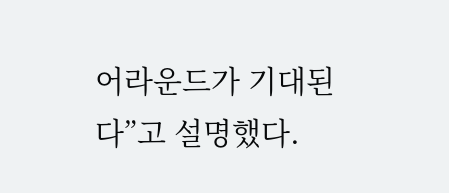어라운드가 기대된다”고 설명했다.